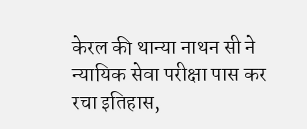केरल की थान्या नाथन सी ने न्यायिक सेवा परीक्षा पास कर रचा इतिहास,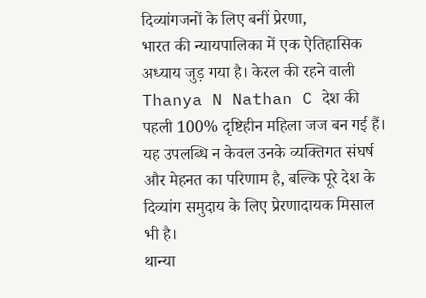दिव्यांगजनों के लिए बनीं प्रेरणा,
भारत की न्यायपालिका में एक ऐतिहासिक अध्याय जुड़ गया है। केरल की रहने वाली Thanya N Nathan C देश की पहली 100% दृष्टिहीन महिला जज बन गई हैं। यह उपलब्धि न केवल उनके व्यक्तिगत संघर्ष और मेहनत का परिणाम है, बल्कि पूरे देश के दिव्यांग समुदाय के लिए प्रेरणादायक मिसाल भी है।
थान्या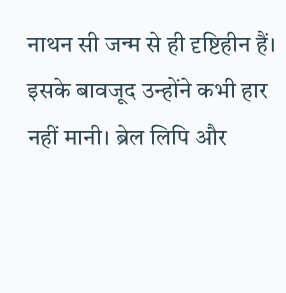नाथन सी जन्म से ही दृष्टिहीन हैं। इसके बावजूद उन्होंने कभी हार नहीं मानी। ब्रेल लिपि और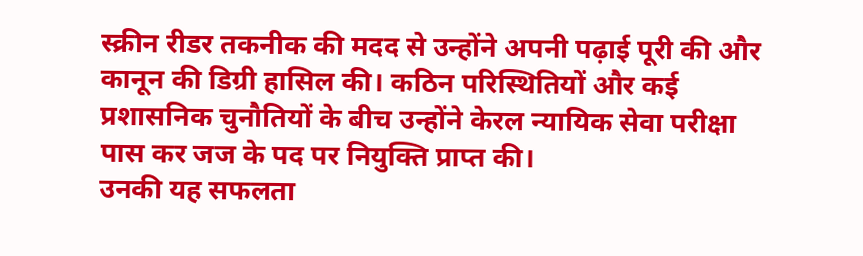स्क्रीन रीडर तकनीक की मदद से उन्होंने अपनी पढ़ाई पूरी की और कानून की डिग्री हासिल की। कठिन परिस्थितियों और कई प्रशासनिक चुनौतियों के बीच उन्होंने केरल न्यायिक सेवा परीक्षा पास कर जज के पद पर नियुक्ति प्राप्त की।
उनकी यह सफलता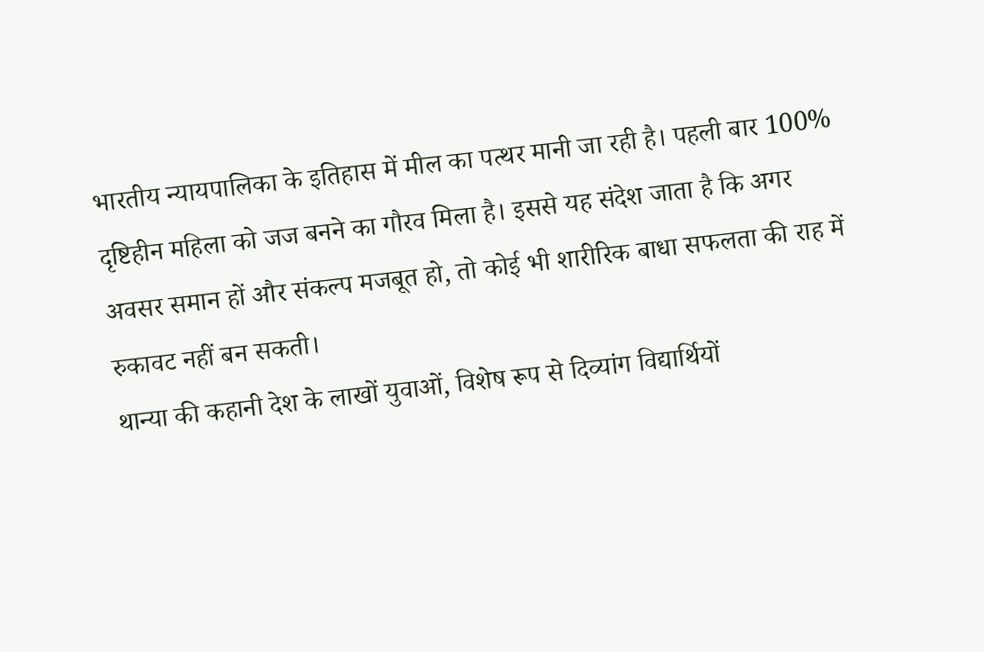भारतीय न्यायपालिका के इतिहास में मील का पत्थर मानी जा रही है। पहली बार 100% दृष्टिहीन महिला को जज बनने का गौरव मिला है। इससे यह संदेश जाता है कि अगर अवसर समान हों और संकल्प मजबूत हो, तो कोई भी शारीरिक बाधा सफलता की राह में रुकावट नहीं बन सकती।
थान्या की कहानी देश के लाखों युवाओं, विशेष रूप से दिव्यांग विद्यार्थियों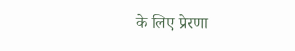के लिए प्रेरणा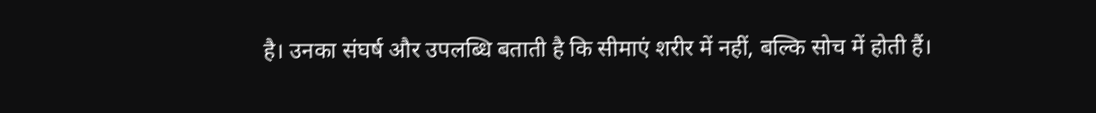है। उनका संघर्ष और उपलब्धि बताती है कि सीमाएं शरीर में नहीं, बल्कि सोच में होती हैं।